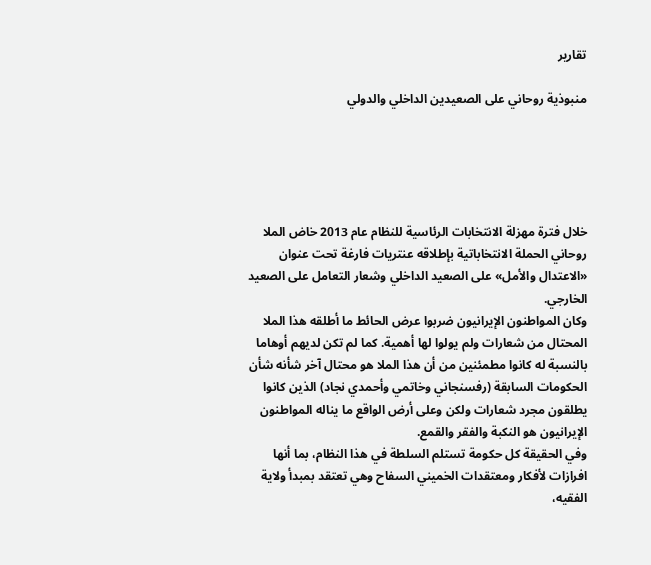تقارير

منبوذية روحاني علی الصعيدين الداخلي والدولي





خلال فترة مهزلة الانتخابات الرئاسية للنظام عام 2013 خاض الملا روحاني الحملة الانتخاباتية بإطلاقه عنتريات فارغة تحت عنوان «الاعتدال والأمل» علی الصعيد الداخلي وشعار التعامل علی الصعيد الخارجي.
وکان المواطنون الإيرانيون ضربوا عرض الحائط ما أطلقه هذا الملا المحتال من شعارات ولم يولوا لها أهمية. کما لم تکن لديهم أوهاما بالنسبة له کانوا مطمئنين من أن هذا الملا هو محتال آخر شأنه شأن الحکومات السابقة (رفسنجاني وخاتمي وأحمدي نجاد) الذين کانوا يطلقون مجرد شعارات ولکن وعلی أرض الواقع ما يناله المواطنون الإيرانيون هو النکبة والفقر والقمع.
وفي الحقيقة کل حکومة تستلم السلطة في هذا النظام، بما أنها افرازات لأفکار ومعتقدات الخميني السفاح وهي تعتقد بمبدأ ولاية الفقيه،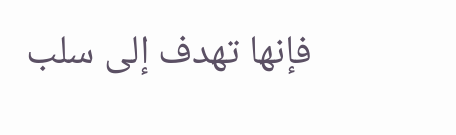فإنها تهدف إلی سلب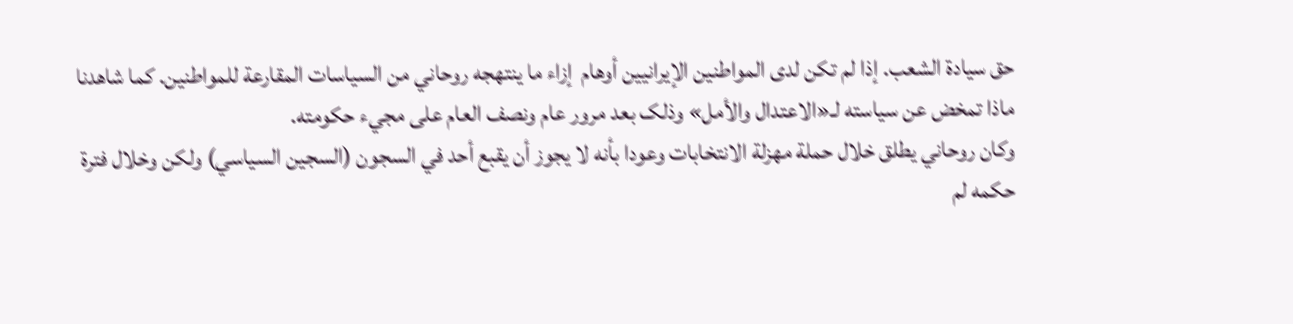حق سيادة الشعب. إذا لم تکن لدی المواطنين الإيرانيين أوهام  إزاء ما ينتهجه روحاني من السياسات المقارعة للمواطنين. کما شاهدنا ماذا تمخض عن سياسته لـ«الاعتدال والأمل» وذلک بعد مرور عام ونصف العام علی مجيء حکومته.
وکان روحاني يطلق خلال حملة مهزلة الانتخابات وعودا بأنه لا يجوز أن يقبع أحد في السجون (السجين السياسي) ولکن وخلال فترة حکمه لم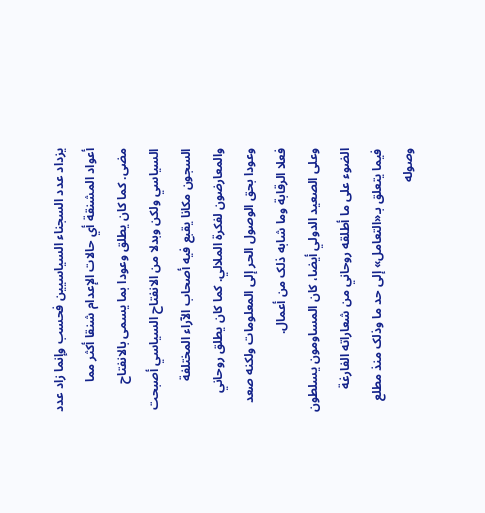يزداد عدد السجناء السياسيين فحسب وإنما زاد عدد أعواد المشنقة أي حالات الإعدام شنقا أکثر مما مضی. کما کان يطلق وعودا بما يسمی بالانفتاح السياسي ولکن وبدلا من الانفتاح السياسي أصبحت السجون مکانا يقبع فيه أصحاب الآراء المختلفة والمعارضون لفکرة الملالي. کما کان يطلق روحاني وعودا بحق الوصول الحر إلی المعلومات ولکنه صعد فعلا الرقابة وما شابه ذلک من أعمال.
وعلی الصعيد الدولي أيضا، کان المساومون يسلطون الضوء علی ما أطلقه روحاني من شعاراته الفارغة فيما يتعلق بـ«التعامل» إلی حد ما وذلک منذ مطلع وصوله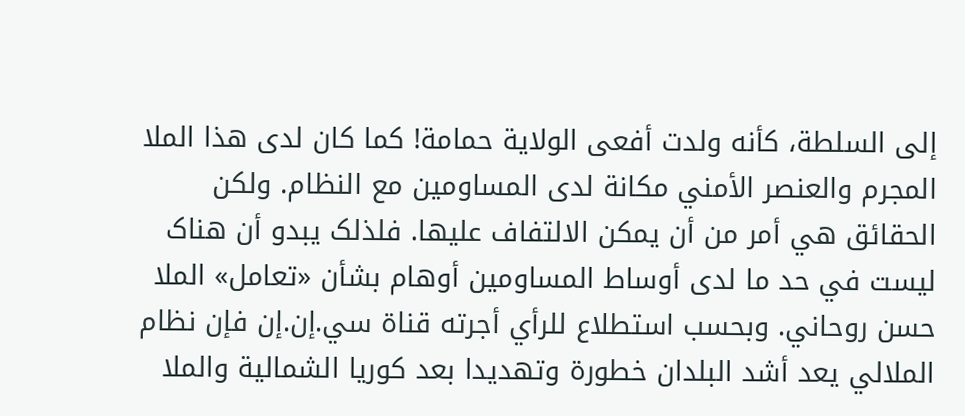إلی السلطة، کأنه ولدت أفعی الولاية حمامة! کما کان لدی هذا الملا المجرم والعنصر الأمني مکانة لدی المساومين مع النظام. ولکن الحقائق هي أمر من أن يمکن الالتفاف عليها. فلذلک يبدو أن هناک ليست في حد ما لدی أوساط المساومين أوهام بشأن «تعامل» الملا حسن روحاني. وبحسب استطلاع للرأي أجرته قناة سي.إن.إن فإن نظام الملالي يعد أشد البلدان خطورة وتهديدا بعد کوريا الشمالية والملا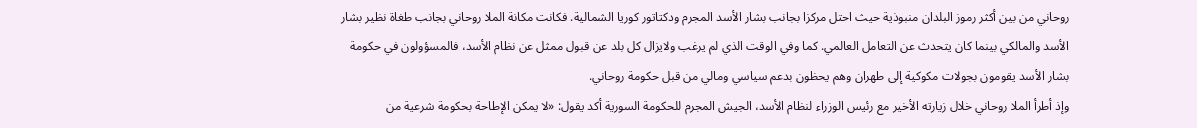روحاني من بين أکثر رموز البلدان منبوذية حيث احتل مرکزا بجانب بشار الأسد المجرم ودکتاتور کوريا الشمالية. فکانت مکانة الملا روحاني بجانب طغاة نظير بشار الأسد والمالکي بينما کان يتحدث عن التعامل العالمي. کما وفي الوقت الذي لم يرغب ولايزال کل بلد عن قبول ممثل عن نظام الأسد، فالمسؤولون في حکومة بشار الأسد يقومون بجولات مکوکية إلی طهران وهم يحظون بدعم سياسي ومالي من قبل حکومة روحاني.
وإذ أطرأ الملا روحاني خلال زيارته الأخير مع رئيس الوزراء لنظام الأسد، الجيش المجرم للحکومة السورية أکد يقول: «لا يمکن الإطاحة بحکومة شرعية من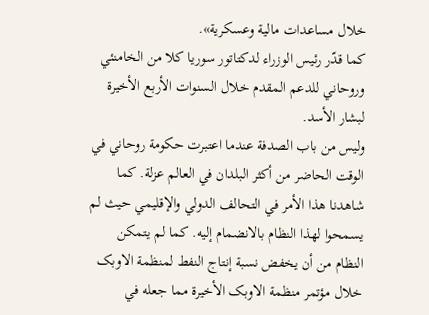خلال مساعدات مالية وعسکرية».
کما قدّر رئيس الوزراء لدکتاتور سوريا کلا من الخامنئي وروحاني للدعم المقدم خلال السنوات الأربع الأخيرة لبشار الأسد.
وليس من باب الصدفة عندما اعتبرت حکومة روحاني في الوقت الحاضر من أکثر البلدان في العالم عزلة. کما شاهدنا هذا الأمر في التحالف الدولي والإقليمي حيث لم يسمحوا لهذا النظام بالانضمام إليه. کما لم يتمکن النظام من أن يخفض نسبة إنتاج النفط لمنظمة الاوبک خلال مؤتمر منظمة الاوبک الأخيرة مما جعله في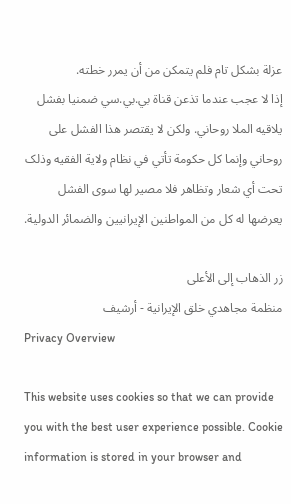عزلة بشکل تام فلم يتمکن من أن يمرر خطته.
إذا لا عجب عندما تذعن قناة بي.بي.سي ضمنيا بفشل يلاقيه الملا روحاني. ولکن لا يقتصر هذا الفشل علی روحاني وإنما کل حکومة تأتي في نظام ولاية الفقيه وذلک تحت أي شعار وتظاهر فلا مصير لها سوی الفشل يعرضها له کل من المواطنين الإيرانيين والضمائر الدولية.

زر الذهاب إلى الأعلى
منظمة مجاهدي خلق الإيرانية - أرشیف
Privacy Overview

This website uses cookies so that we can provide you with the best user experience possible. Cookie information is stored in your browser and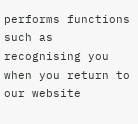performs functions such as recognising you when you return to our website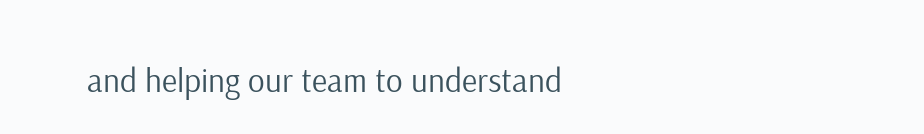and helping our team to understand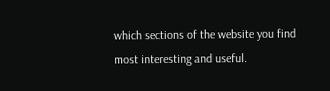which sections of the website you find most interesting and useful.